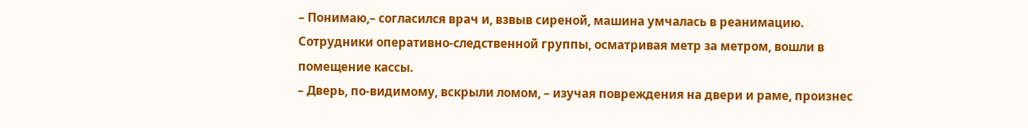– Понимаю,– согласился врач и, взвыв сиреной, машина умчалась в реанимацию. Сотрудники оперативно-следственной группы, осматривая метр за метром, вошли в помещение кассы.
– Дверь, по-видимому, вскрыли ломом, – изучая повреждения на двери и раме, произнес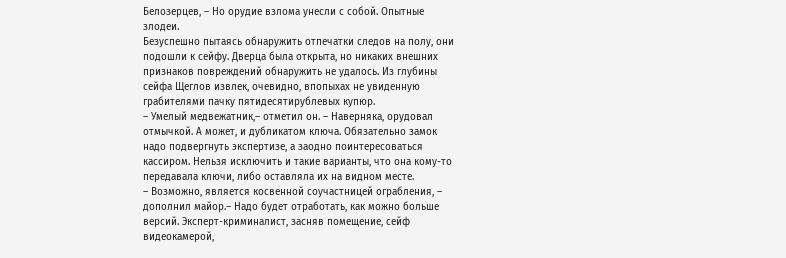Белозерцев, – Но орудие взлома унесли с собой. Опытные злодеи.
Безуспешно пытаясь обнаружить отпечатки следов на полу, они подошли к сейфу. Дверца была открыта, но никаких внешних признаков повреждений обнаружить не удалось. Из глубины сейфа Щеглов извлек, очевидно, впопыхах не увиденную грабителями пачку пятидесятирублевых купюр.
– Умелый медвежатник,– отметил он. – Наверняка, орудовал отмычкой. А может, и дубликатом ключа. Обязательно замок надо подвергнуть экспертизе, а заодно поинтересоваться кассиром. Нельзя исключить и такие варианты, что она кому-то передавала ключи, либо оставляла их на видном месте.
– Возможно, является косвенной соучастницей ограбления, – дополнил майор.– Надо будет отработать, как можно больше версий. Эксперт-криминалист, засняв помещение, сейф видеокамерой,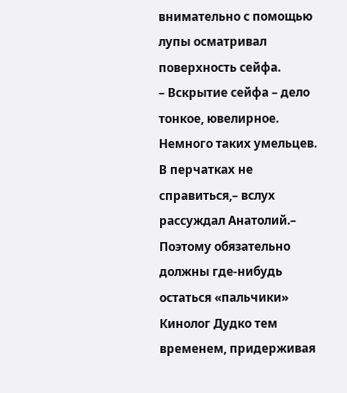внимательно с помощью лупы осматривал поверхность сейфа.
– Вскрытие сейфа – дело тонкое, ювелирное. Немного таких умельцев. В перчатках не справиться,– вслух рассуждал Анатолий.– Поэтому обязательно должны где-нибудь остаться «пальчики»
Кинолог Дудко тем временем, придерживая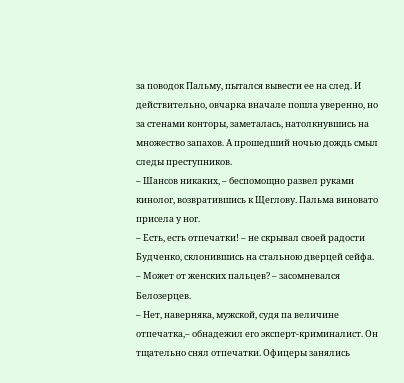за поводок Пальму, пытался вывести ее на след. И действительно, овчарка вначале пошла уверенно, но за стенами конторы, заметалась, натолкнувшись на множество запахов. А прошедший ночью дождь смыл следы преступников.
– Шансов никаких, – беспомощно развел руками кинолог, возвратившись к Щеглову. Пальма виновато присела у ног.
– Есть, есть отпечатки! – не скрывал своей радости Будченко, склонившись на стальною дверцей сейфа.
– Может от женских пальцев? – засомневался Белозерцев.
– Нет, наверняка, мужской, судя па величине отпечатка,– обнадежил его эксперт-криминалист. Он тщательно снял отпечатки. Офицеры занялись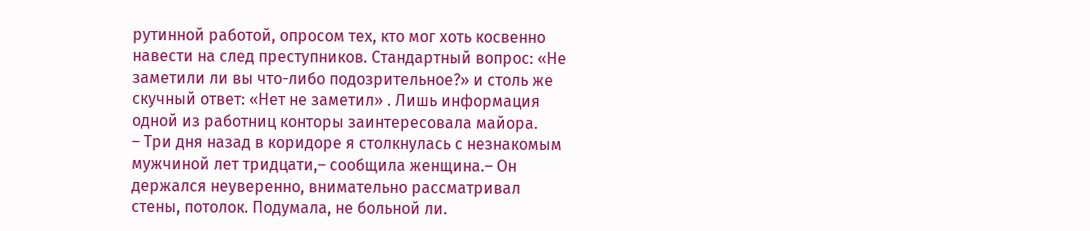рутинной работой, опросом тех, кто мог хоть косвенно навести на след преступников. Стандартный вопрос: «Не заметили ли вы что-либо подозрительное?» и столь же скучный ответ: «Нет не заметил» . Лишь информация одной из работниц конторы заинтересовала майора.
– Три дня назад в коридоре я столкнулась с незнакомым мужчиной лет тридцати,– сообщила женщина.– Он держался неуверенно, внимательно рассматривал стены, потолок. Подумала, не больной ли.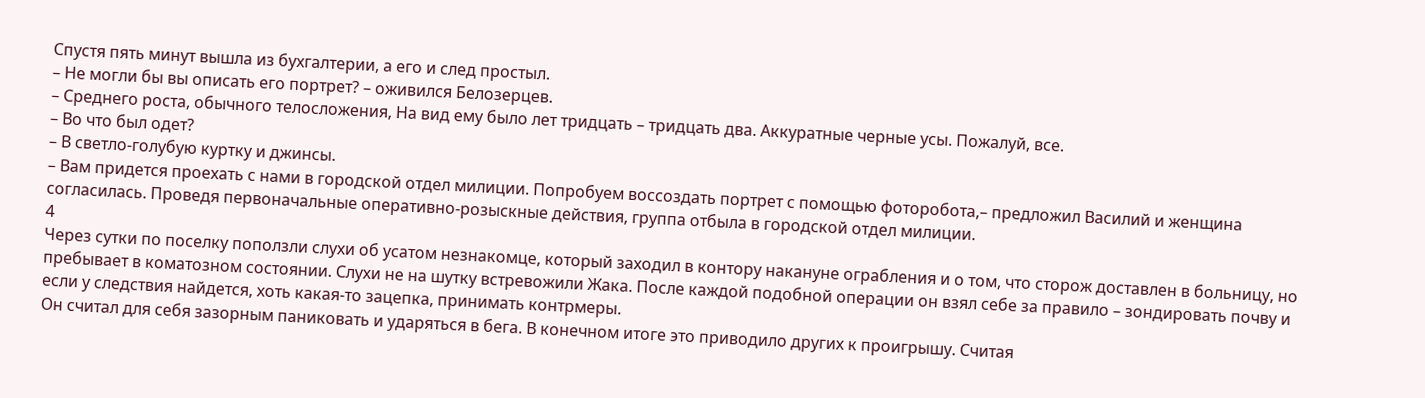Спустя пять минут вышла из бухгалтерии, а его и след простыл.
– Не могли бы вы описать его портрет? – оживился Белозерцев.
– Среднего роста, обычного телосложения, На вид ему было лет тридцать – тридцать два. Аккуратные черные усы. Пожалуй, все.
– Во что был одет?
– В светло-голубую куртку и джинсы.
– Вам придется проехать с нами в городской отдел милиции. Попробуем воссоздать портрет с помощью фоторобота,– предложил Василий и женщина согласилась. Проведя первоначальные оперативно-розыскные действия, группа отбыла в городской отдел милиции.
4
Через сутки по поселку поползли слухи об усатом незнакомце, который заходил в контору накануне ограбления и о том, что сторож доставлен в больницу, но пребывает в коматозном состоянии. Слухи не на шутку встревожили Жака. После каждой подобной операции он взял себе за правило – зондировать почву и если у следствия найдется, хоть какая-то зацепка, принимать контрмеры.
Он считал для себя зазорным паниковать и ударяться в бега. В конечном итоге это приводило других к проигрышу. Считая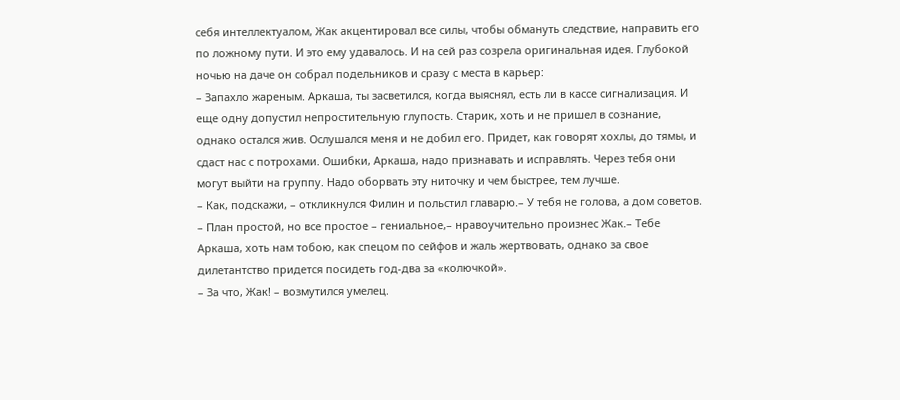себя интеллектуалом, Жак акцентировал все силы, чтобы обмануть следствие, направить его по ложному пути. И это ему удавалось. И на сей раз созрела оригинальная идея. Глубокой ночью на даче он собрал подельников и сразу с места в карьер:
– Запахло жареным. Аркаша, ты засветился, когда выяснял, есть ли в кассе сигнализация. И еще одну допустил непростительную глупость. Старик, хоть и не пришел в сознание, однако остался жив. Ослушался меня и не добил его. Придет, как говорят хохлы, до тямы, и сдаст нас с потрохами. Ошибки, Аркаша, надо признавать и исправлять. Через тебя они могут выйти на группу. Надо оборвать эту ниточку и чем быстрее, тем лучше.
– Как, подскажи, – откликнулся Филин и польстил главарю.– У тебя не голова, а дом советов.
– План простой, но все простое – гениальное,– нравоучительно произнес Жак.– Тебе Аркаша, хоть нам тобою, как спецом по сейфов и жаль жертвовать, однако за свое дилетантство придется посидеть год-два за «колючкой».
– За что, Жак! – возмутился умелец.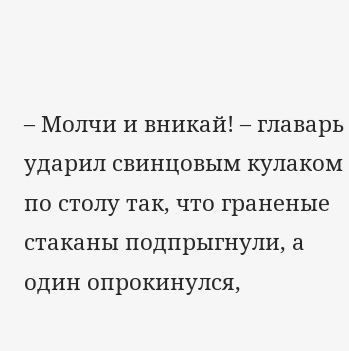– Молчи и вникай! – главарь ударил свинцовым кулаком по столу так, что граненые стаканы подпрыгнули, а один опрокинулся,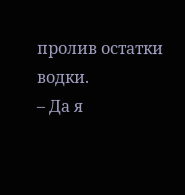пролив остатки водки.
– Да я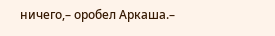ничего,– оробел Аркаша.–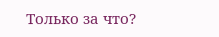Только за что?